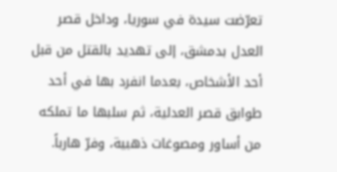تعرّضت سيدة في سوريا، وداخل قصر العدل بدمشق، إلى تهديد بالقتل من قبل أحد الأشخاص، بعدما انفرد بها في أحد طوابق قصر العدلية، ثم سلبها ما تملكه من أساور ومصوغات ذهبية، وفرّ هارباً.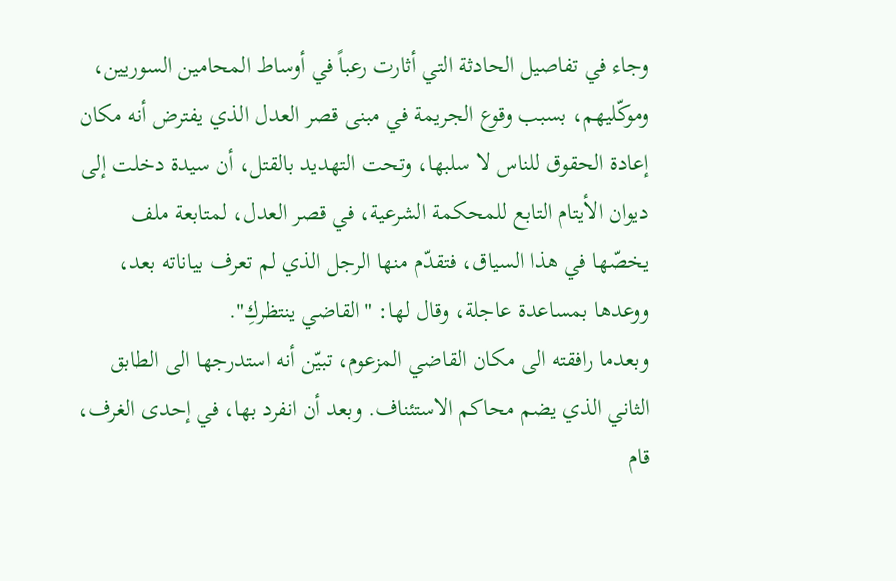وجاء في تفاصيل الحادثة التي أثارت رعباً في أوساط المحامين السوريين، وموكّليهم، بسبب وقوع الجريمة في مبنى قصر العدل الذي يفترض أنه مكان إعادة الحقوق للناس لا سلبها، وتحت التهديد بالقتل، أن سيدة دخلت إلى ديوان الأيتام التابع للمحكمة الشرعية، في قصر العدل، لمتابعة ملف يخصّها في هذا السياق، فتقدّم منها الرجل الذي لم تعرف بياناته بعد، ووعدها بمساعدة عاجلة، وقال لها: "القاضي ينتظركِ".
وبعدما رافقته الى مكان القاضي المزعوم، تبيّن أنه استدرجها الى الطابق الثاني الذي يضم محاكم الاستئناف. وبعد أن انفرد بها، في إحدى الغرف، قام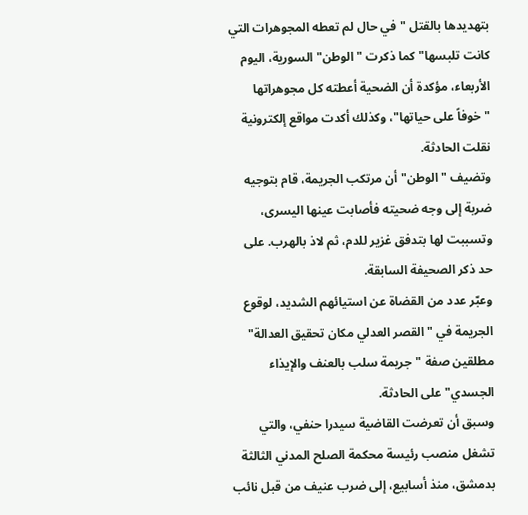بتهديدها بالقتل "في حال لم تعطه المجوهرات التي كانت تلبسها" كما ذكرت "الوطن" السورية، اليوم الأربعاء، مؤكدة أن الضحية أعطته كل مجوهراتها "خوفاً على حياتها"، وكذلك أكدت مواقع إلكترونية نقلت الحادثة.
وتضيف "الوطن" أن مرتكب الجريمة، قام بتوجيه ضربة إلى وجه ضحيته فأصابت عينها اليسرى، وتسببت لها بتدفق غزير للدم، ثم لاذ بالهرب. على حد ذكر الصحيفة السابقة.
وعبّر عدد من القضاة عن استيائهم الشديد، لوقوع الجريمة في "القصر العدلي مكان تحقيق العدالة" مطلقين صفة "جريمة سلب بالعنف والإيذاء الجسدي" على الحادثة.
وسبق أن تعرضت القاضية سيدرا حنفي، والتي تشغل منصب رئيسة محكمة الصلح المدني الثالثة بدمشق، منذ أسابيع، إلى ضرب عنيف من قبل نائب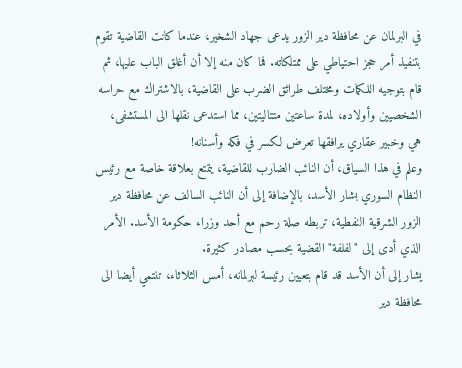في البرلمان عن محافظة دير الزور يدعى جهاد الشخير، عندما كانت القاضية تقوم بتنفيذ أمر حجز احتياطي على ممتلكاته. فما كان منه إلا أن أغلق الباب عليها، ثم قام بتوجيه اللكمات ومختلف طرائق الضرب على القاضية، بالاشتراك مع حراسه الشخصيين وأولاده، لمدة ساعتين متتاليتين، مما استدعى نقلها الى المستشفى، هي وخبير عقاري يرافقها تعرض لكسر في فكه وأسنانه!
وعلم في هذا السياق، أن النائب الضارب للقاضية، يتمتع بعلاقة خاصة مع رئيس النظام السوري بشار الأسد، بالإضافة إلى أن النائب السالف عن محافظة دير الزور الشرقية النفطية، تربطه صلة رحم مع أحد وزراء حكومة الأسد. الأمر الذي أدى إلى "لفلفة" القضية بحسب مصادر كثيرة.
يشار إلى أن الأسد قد قام بتعيين رئيسة لبرلمانه، أمس الثلاثاء، تنتمي أيضا الى محافظة دير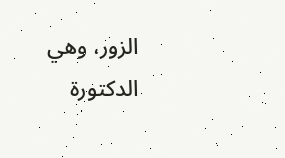الزور، وهي الدكتورة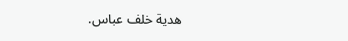هدية خلف عباس.